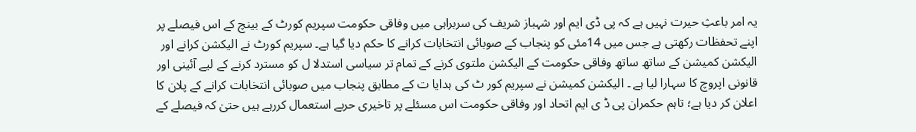یہ امر باعثِ حیرت نہیں ہے کہ پی ڈی ایم اور شہباز شریف کی سربراہی میں وفاقی حکومت سپریم کورٹ کے بینچ کے اس فیصلے پر اپنے تحفظات رکھتی ہے جس میں 14مئی کو پنجاب کے صوبائی انتخابات کرانے کا حکم دیا گیا ہے۔ سپریم کورٹ نے الیکشن کرانے اور الیکشن کمیشن کے ساتھ ساتھ وفاقی حکومت کے الیکشن ملتوی کرنے کے تمام تر سیاسی استدلا ل کو مسترد کرنے کے لیے آئینی اور قانونی اپروچ کا سہارا لیا ہے ۔ الیکشن کمیشن نے سپریم کور ٹ کی ہدایا ت کے مطابق پنجاب میں صوبائی انتخابات کرانے کے پلان کا اعلان کر دیا ہے؛ تاہم حکمران پی ڈ ی ایم اتحاد اور وفاقی حکومت اس مسئلے پر تاخیری حربے استعمال کررہے ہیں حتیٰ کہ فیصلے کے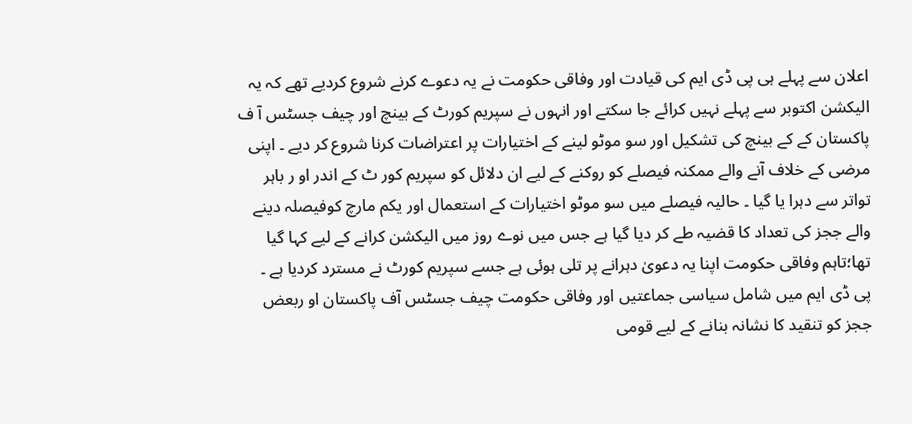اعلان سے پہلے ہی پی ڈی ایم کی قیادت اور وفاقی حکومت نے یہ دعوے کرنے شروع کردیے تھے کہ یہ الیکشن اکتوبر سے پہلے نہیں کرائے جا سکتے اور انہوں نے سپریم کورٹ کے بینچ اور چیف جسٹس آ ف پاکستان کے کے بینچ کی تشکیل اور سو موٹو لینے کے اختیارات پر اعتراضات کرنا شروع کر دیے ۔ اپنی مرضی کے خلاف آنے والے ممکنہ فیصلے کو روکنے کے لیے ان دلائل کو سپریم کور ٹ کے اندر او ر باہر تواتر سے دہرا یا گیا ۔ حالیہ فیصلے میں سو موٹو اختیارات کے استعمال اور یکم مارچ کوفیصلہ دینے والے ججز کی تعداد کا قضیہ طے کر دیا گیا ہے جس میں نوے روز میں الیکشن کرانے کے لیے کہا گیا تھا؛تاہم وفاقی حکومت اپنا یہ دعویٰ دہرانے پر تلی ہوئی ہے جسے سپریم کورٹ نے مسترد کردیا ہے ۔
پی ڈی ایم میں شامل سیاسی جماعتیں اور وفاقی حکومت چیف جسٹس آف پاکستان او ربعض ججز کو تنقید کا نشانہ بنانے کے لیے قومی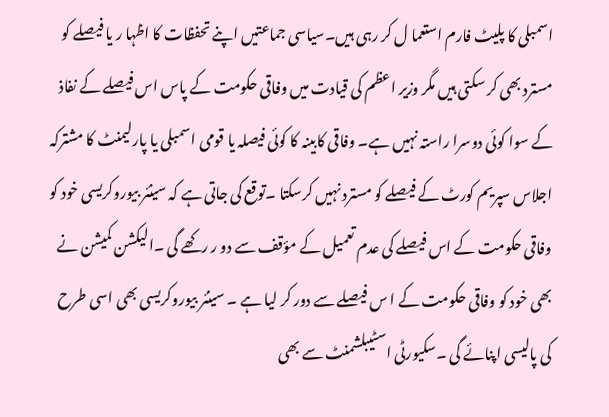اسمبلی کا پلیٹ فارم استعما ل کر رہی ہیں۔سیاسی جماعتیں اپنے تحفظات کا اظہا ر یا فیصلے کو مسترد بھی کر سکتی ہیں مگر وزیر اعظم کی قیادت میں وفاقی حکومت کے پاس اس فیصلے کے نفاذ کے سوا کوئی دوسرا راستہ نہیں ہے۔ وفاقی کابینہ کا کوئی فیصلہ یا قومی اسمبلی یا پارلیمنٹ کا مشترکہ اجلاس سپریم کورٹ کے فیصلے کو مسترد نہیں کرسکتا ۔توقع کی جاتی ہے کہ سینئر بیوروکریسی خود کو وفاقی حکومت کے اس فیصلے کی عدم تعمیل کے مؤقف سے دو ر رکھے گی ۔الیکشن کمیشن نے بھی خود کو وفاقی حکومت کے ا س فیصلے سے دور کر لیا ہے ۔ سینئر بیوروکریسی بھی اسی طرح کی پالیسی اپنائے گی ۔سکیورٹی اسٹیبلشمنٹ سے بھی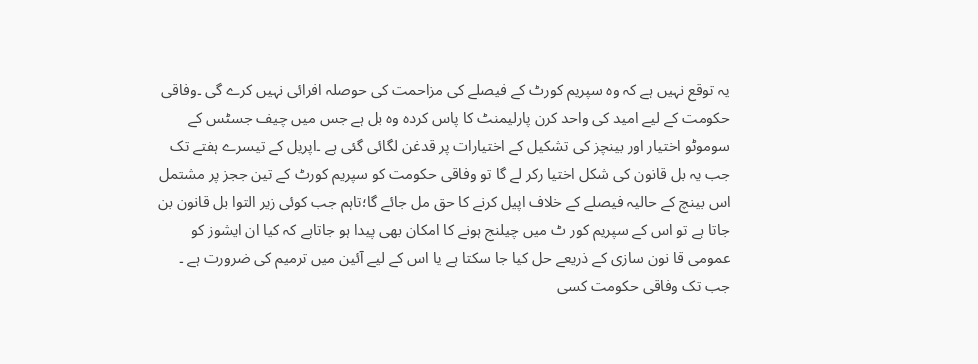یہ توقع نہیں ہے کہ وہ سپریم کورٹ کے فیصلے کی مزاحمت کی حوصلہ افرائی نہیں کرے گی ۔وفاقی حکومت کے لیے امید کی واحد کرن پارلیمنٹ کا پاس کردہ وہ بل ہے جس میں چیف جسٹس کے سوموٹو اختیار اور بینچز کی تشکیل کے اختیارات پر قدغن لگائی گئی ہے ۔اپریل کے تیسرے ہفتے تک جب یہ بل قانون کی شکل اختیا رکر لے گا تو وفاقی حکومت کو سپریم کورٹ کے تین ججز پر مشتمل اس بینچ کے حالیہ فیصلے کے خلاف اپیل کرنے کا حق مل جائے گا؛تاہم جب کوئی زیر التوا بل قانون بن جاتا ہے تو اس کے سپریم کور ٹ میں چیلنج ہونے کا امکان بھی پیدا ہو جاتاہے کہ کیا ان ایشوز کو عمومی قا نون سازی کے ذریعے حل کیا جا سکتا ہے یا اس کے لیے آئین میں ترمیم کی ضرورت ہے ۔
جب تک وفاقی حکومت کسی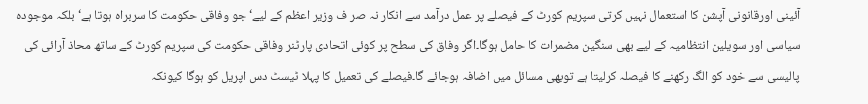آئینی اورقانونی آپشن کا استعمال نہیں کرتی سپریم کورٹ کے فیصلے پر عمل درآمد سے انکار نہ صر ف وزیر اعظم کے لیے‘ جو وفاقی حکومت کا سربراہ ہوتا ہے‘ بلکہ موجودہ سیاسی اور سویلین انتظامیہ کے لیے بھی سنگین مضمرات کا حامل ہوگا۔اگر وفاق کی سطح پر کوئی اتحادی پارٹنر وفاقی حکومت کی سپریم کورٹ کے ساتھ محاذ آرائی کی پالیسی سے خود کو الگ رکھنے کا فیصلہ کرلیتا ہے توبھی مسائل میں اضافہ ہوجائے گا۔فیصلے کی تعمیل کا پہلا ٹیسٹ دس اپریل کو ہوگا کیونکہ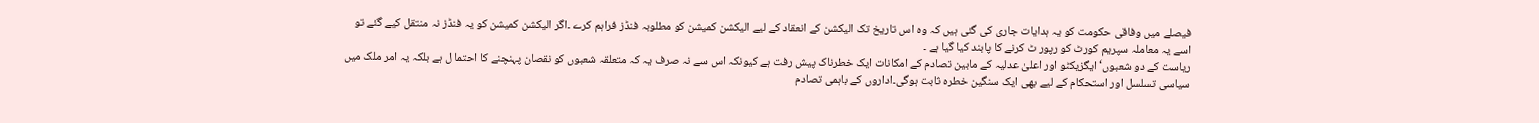فیصلے میں وفاقی حکومت کو یہ ہدایات جاری کی گئی ہیں کہ وہ اس تاریخ تک الیکشن کے انعقاد کے لیے الیکشن کمیشن کو مطلوبہ فنڈز فراہم کرے ۔اگر الیکشن کمیشن کو یہ فنڈز نہ منتقل کیے گئے تو اسے یہ معاملہ سپریم کورٹ کو رپور ٹ کرنے کا پابند کیا گیا ہے ۔
ریاست کے دو شعبوں‘ ایگزیکٹو اور اعلیٰ عدلیہ کے مابین تصادم کے امکانات ایک خطرناک پیش رفت ہے کیونکہ اس سے نہ صرف یہ کہ متعلقہ شعبوں کو نقصان پہنچنے کا احتما ل ہے بلکہ یہ امر ملک میں سیاسی تسلسل اور استحکام کے لیے بھی ایک سنگین خطرہ ثابت ہوگی۔اداروں کے باہمی تصادم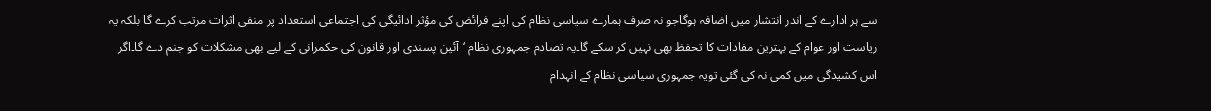سے ہر ادارے کے اندر انتشار میں اضافہ ہوگاجو نہ صرف ہمارے سیاسی نظام کی اپنے فرائض کی مؤثر ادائیگی کی اجتماعی استعداد پر منفی اثرات مرتب کرے گا بلکہ یہ ریاست اور عوام کے بہترین مفادات کا تحفظ بھی نہیں کر سکے گا۔یہ تصادم جمہوری نظام ‘آئین پسندی اور قانون کی حکمرانی کے لیے بھی مشکلات کو جنم دے گا۔اگر اس کشیدگی میں کمی نہ کی گئی تویہ جمہوری سیاسی نظام کے انہدام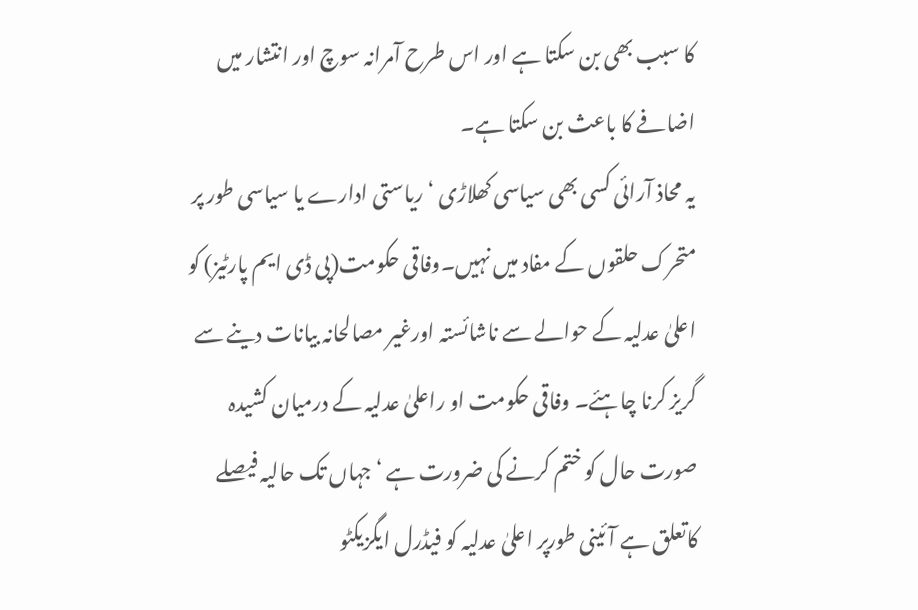کا سبب بھی بن سکتا ہے اور اس طرح آمرانہ سوچ اور انتشار میں اضافے کا باعث بن سکتا ہے۔
یہ محاذ آرائی کسی بھی سیاسی کھلاڑی ‘ریاستی ادارے یا سیاسی طور پر متحرک حلقوں کے مفاد میں نہیں۔وفاقی حکومت(پی ڈی ایم پارٹیز) کو اعلیٰ عدلیہ کے حوالے سے ناشائستہ اورغیر مصالحانہ بیانات دینے سے گریز کرنا چاہئے۔ وفاقی حکومت او راعلیٰ عدلیہ کے درمیان کشیدہ صورت حال کو ختم کرنے کی ضرورت ہے ‘جہاں تک حالیہ فیصلے کاتعلق ہے آئینی طورپر اعلیٰ عدلیہ کو فیڈرل ایگزیکٹو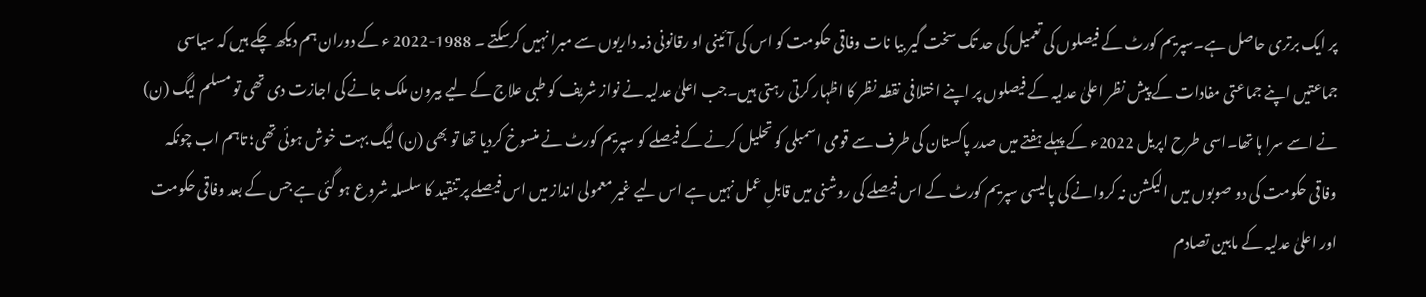پر ایک برتری حاصل ہے۔سپریم کورٹ کے فیصلوں کی تعمیل کی حد تک سخت گیر بیا نات وفاقی حکومت کو اس کی آئینی او رقانونی ذمہ داریوں سے مبرا نہیں کرسکتے ۔ 1988-2022 ء کے دوران ہم دیکھ چکے ہیں کہ سیاسی جماعتیں اپنے جماعتی مفادات کے پیش نظر اعلیٰ عدلیہ کے فیصلوں پر اپنے اختلافی نقطہ نظر کا اظہار کرتی رہتی ہیں۔جب اعلیٰ عدلیہ نے نواز شریف کو طبی علاج کے لیے بیرون ملک جانے کی اجازت دی تھی تو مسلم لیگ (ن) نے اسے سرا ہا تھا۔اسی طرح اپریل 2022ء کے پہلے ہفتے میں صدر پاکستان کی طرف سے قومی اسمبلی کو تحلیل کرنے کے فیصلے کو سپریم کورٹ نے منسوخ کردیا تھا تو بھی (ن) لیگ بہت خوش ہوئی تھی؛ تاہم اب چونکہ وفاقی حکومت کی دو صوبوں میں الیکشن نہ کروانے کی پالیسی سپریم کورٹ کے اس فیصلے کی روشنی میں قابلِ عمل نہیں ہے اس لیے غیر معمولی انداز میں اس فیصلے پر تنقید کا سلسلہ شروع ہو گئی ہے جس کے بعد وفاقی حکومت اور اعلیٰ عدلیہ کے مابین تصادم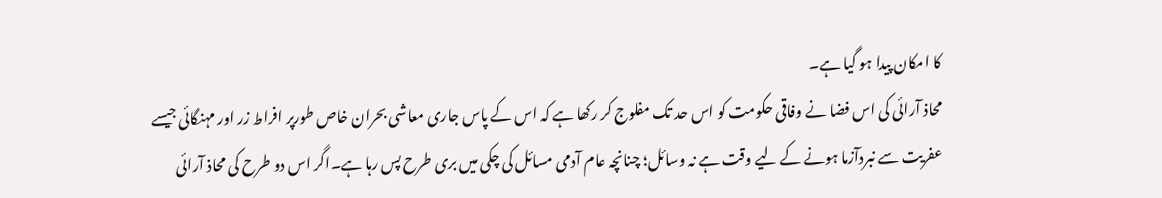کا امکان پیدا ہو گیا ہے۔
محاذ آرائی کی اس فضا نے وفاقی حکومت کو اس حد تک مفلوج کر رکھا ہے کہ اس کے پاس جاری معاشی بحران خاص طورپر افراط زر اور مہنگائی جیسے عفریت سے نبردآزما ہونے کے لیے وقت ہے نہ وسائل؛ چنانچہ عام آدمی مسائل کی چکی میں بری طرح پس رہا ہے۔اگر اس دو طرح کی محاذ آرائی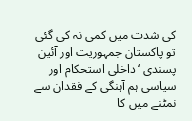کی شدت میں کمی نہ کی گئی تو پاکستان جمہوریت اور آئین پسندی ‘داخلی استحکام اور سیاسی ہم آہنگی کے فقدان سے نمٹنے میں کا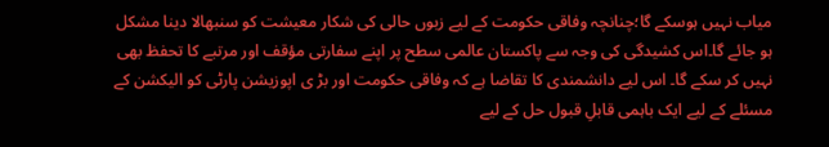میاب نہیں ہوسکے گا؛چنانچہ وفاقی حکومت کے لیے زبوں حالی کی شکار معیشت کو سنبھالا دینا مشکل ہو جائے گا۔اس کشیدگی کی وجہ سے پاکستان عالمی سطح پر اپنے سفارتی مؤقف اور مرتبے کا تحفظ بھی نہیں کر سکے گا۔ اس لیے دانشمندی کا تقاضا ہے کہ وفاقی حکومت اور بڑ ی اپوزیشن پارٹی کو الیکشن کے مسئلے کے لیے ایک باہمی قابلِ قبول حل کے لیے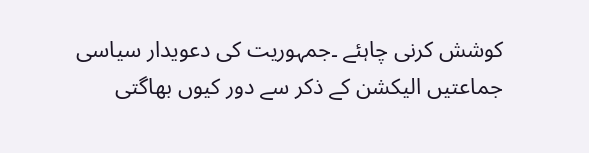کوشش کرنی چاہئے ۔جمہوریت کی دعویدار سیاسی جماعتیں الیکشن کے ذکر سے دور کیوں بھاگتی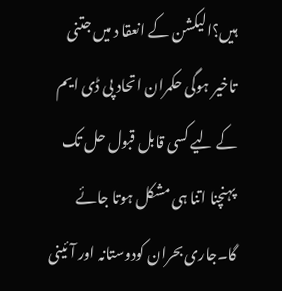ہیں؟الیکشن کے انعقا د میں جتنی تاخیر ہوگی حکمران اتحاد پی ڈی ایم کے لیے کسی قابل قبول حل تک پہنچنا اتنا ہی مشکل ہوتا جائے گا۔جاری بحران کودوستانہ اور آئینی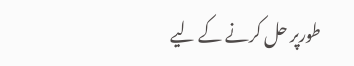طورپر حل کرنے کے لیے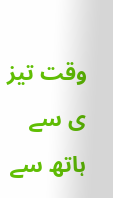وقت تیز ی سے ہاتھ سے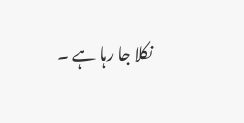نکلا جا رہا ہے ۔